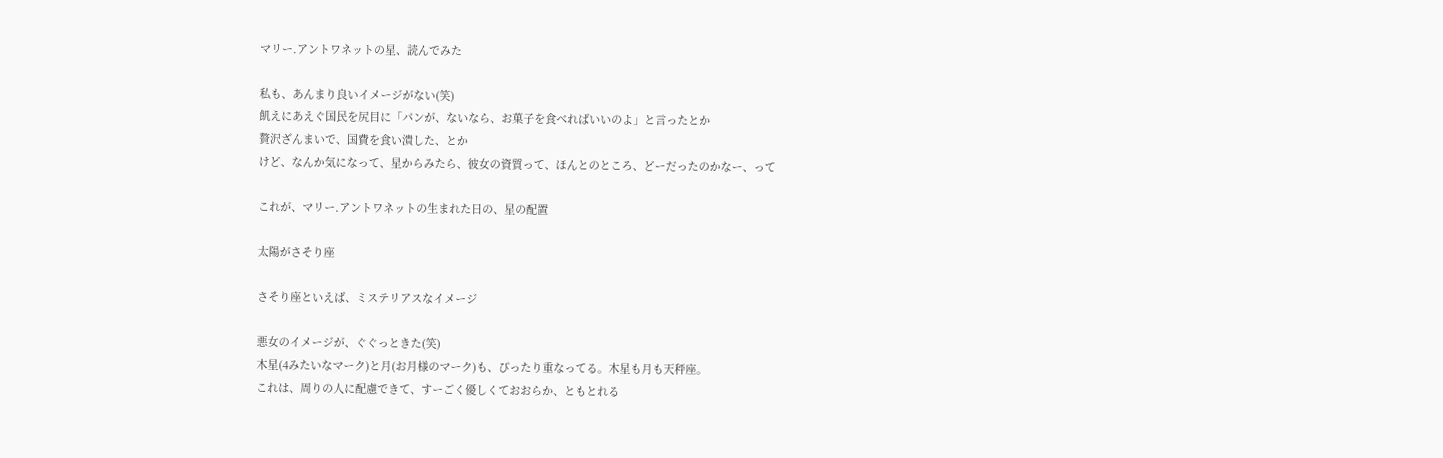マリー.アントワネットの星、読んでみた

私も、あんまり良いイメージがない(笑)
飢えにあえぐ国民を尻目に「パンが、ないなら、お菓子を食べればいいのよ」と言ったとか
贅沢ざんまいで、国費を食い潰した、とか
けど、なんか気になって、星からみたら、彼女の資質って、ほんとのところ、どーだったのかなー、って

これが、マリー.アントワネットの生まれた日の、星の配置

太陽がさそり座

さそり座といえば、ミステリアスなイメージ

悪女のイメージが、ぐぐっときた(笑)
木星(4みたいなマーク)と月(お月様のマーク)も、ぴったり重なってる。木星も月も天秤座。
これは、周りの人に配慮できて、すーごく優しくておおらか、ともとれる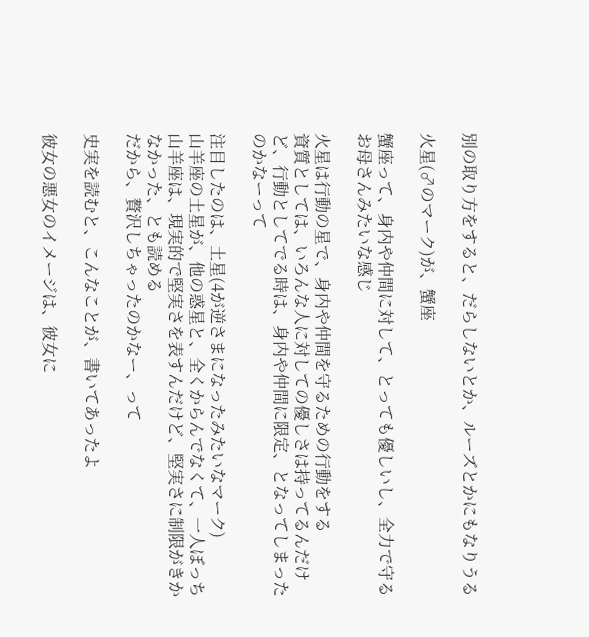別の取り方をすると、だらしないとか、ルーズとかにもなりうる

火星(♂のマーク)が、蟹座

蟹座って、身内や仲間に対して、とっても優しいし、全力で守るお母さんみたいな感じ

火星は行動の星で、身内や仲間を守るための行動をする
資質としては、いろんな人に対しての優しさは持ってるんだけど、行動としてでる時は、身内や仲間に限定、となってしまったのかなーって

注目したのは、土星(4が逆さまになったみたいなマーク)
山羊座の土星が、他の惑星と、全くからんでなくて、一人ぼっち
山羊座は、現実的で堅実さを表すんだけど、堅実さに制限がきかなかった、とも読める
だから、贅沢しちゃったのかなー、って

史実を読むと、こんなことが、書いてあったよ

彼女の悪女のイメージは、彼女に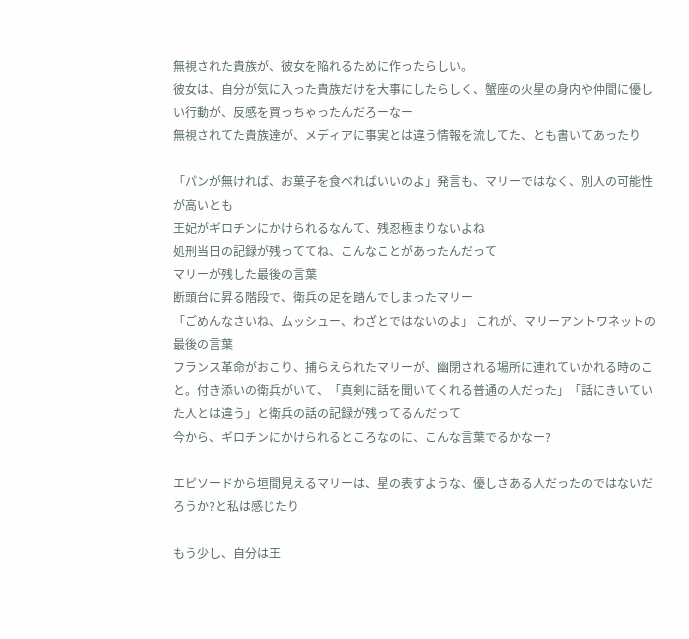無視された貴族が、彼女を陥れるために作ったらしい。
彼女は、自分が気に入った貴族だけを大事にしたらしく、蟹座の火星の身内や仲間に優しい行動が、反感を買っちゃったんだろーなー
無視されてた貴族達が、メディアに事実とは違う情報を流してた、とも書いてあったり

「パンが無ければ、お菓子を食べればいいのよ」発言も、マリーではなく、別人の可能性が高いとも
王妃がギロチンにかけられるなんて、残忍極まりないよね
処刑当日の記録が残っててね、こんなことがあったんだって
マリーが残した最後の言葉
断頭台に昇る階段で、衛兵の足を踏んでしまったマリー
「ごめんなさいね、ムッシュー、わざとではないのよ」 これが、マリーアントワネットの最後の言葉
フランス革命がおこり、捕らえられたマリーが、幽閉される場所に連れていかれる時のこと。付き添いの衛兵がいて、「真剣に話を聞いてくれる普通の人だった」「話にきいていた人とは違う」と衛兵の話の記録が残ってるんだって
今から、ギロチンにかけられるところなのに、こんな言葉でるかなー?

エピソードから垣間見えるマリーは、星の表すような、優しさある人だったのではないだろうか?と私は感じたり

もう少し、自分は王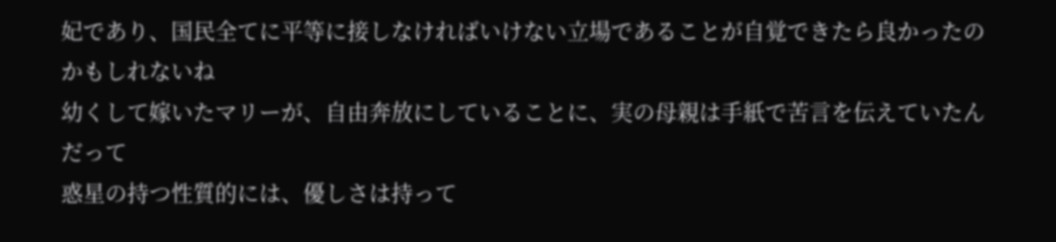妃であり、国民全てに平等に接しなければいけない立場であることが自覚できたら良かったのかもしれないね
幼くして嫁いたマリーが、自由奔放にしていることに、実の母親は手紙で苦言を伝えていたんだって
惑星の持つ性質的には、優しさは持って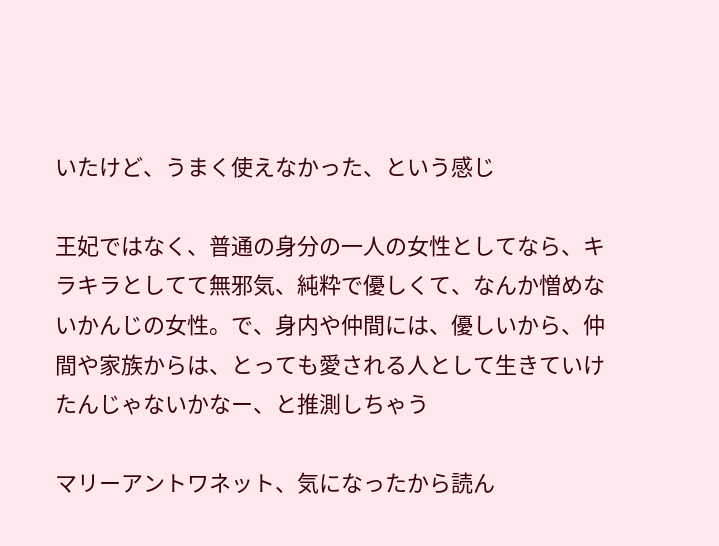いたけど、うまく使えなかった、という感じ

王妃ではなく、普通の身分の一人の女性としてなら、キラキラとしてて無邪気、純粋で優しくて、なんか憎めないかんじの女性。で、身内や仲間には、優しいから、仲間や家族からは、とっても愛される人として生きていけたんじゃないかなー、と推測しちゃう

マリーアントワネット、気になったから読ん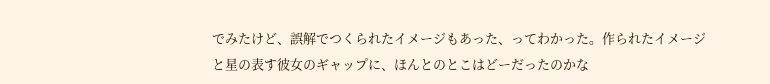でみたけど、誤解でつくられたイメージもあった、ってわかった。作られたイメージと星の表す彼女のギャップに、ほんとのとこはどーだったのかな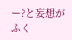ー?と妄想がふく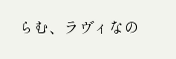らむ、ラヴィなの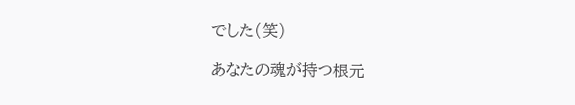でした(笑)

あなたの魂が持つ根元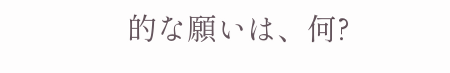的な願いは、何?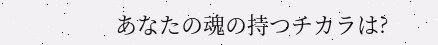あなたの魂の持つチカラは?